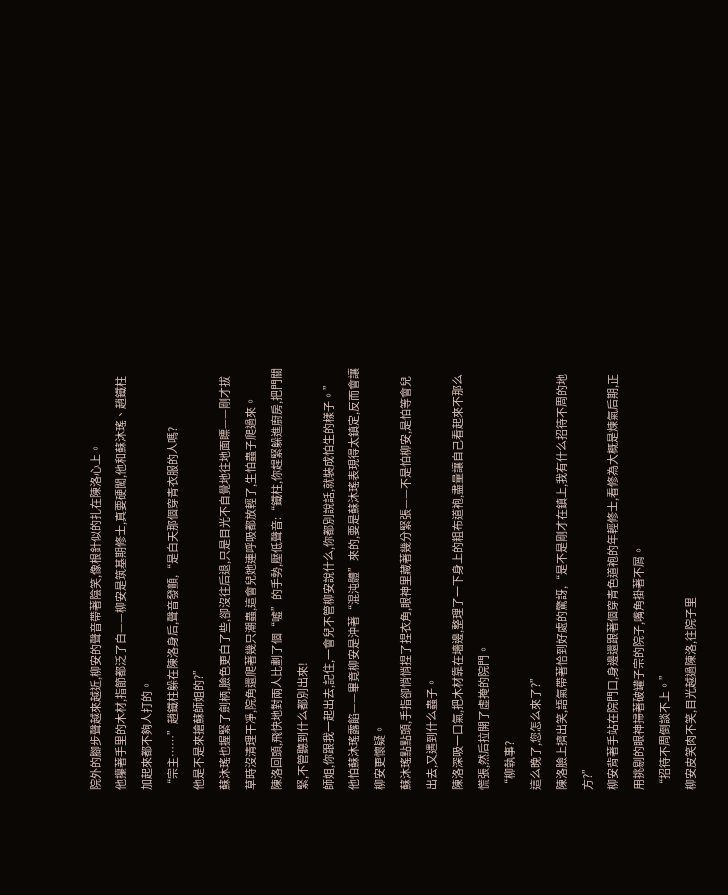院外的腳步聲越來越近,柳安的聲音帶著陰笑,像根針似的扎在陳洛心上。
他攥著手里的木材,指節都泛了白——柳安是筑基期修士,真要硬闖,他和蘇沐瑤、趙鐵柱加起來都不夠人打的。
“宗主……”趙鐵柱躲在陳洛身后,聲音發顫,“是白天那個穿青衣服的人嗎?
他是不是來搶蘇師姐的?”
蘇沐瑤也握緊了劍柄,臉色更白了些,卻沒往后退,只是目光不自覺地往地面瞟——剛才拔草時沒清理干凈,院角還爬著幾只潮蟲,這會兒她連呼吸都放輕了,生怕蟲子爬過來。
陳洛回頭,飛快地對兩人比劃了個“噓”的手勢,壓低聲音:“鐵柱,你趕緊躲進廚房,把門關緊,不管聽到什么都別出來!
師姐,你跟我一起出去,記住,一會兒不管柳安說什么,你都別說話,就裝成怕生的樣子。”
他怕蘇沐瑤露餡——畢竟柳安是沖著“混沌體”來的,要是蘇沐瑤表現得太鎮定,反而會讓柳安更懷疑。
蘇沐瑤點點頭,手指卻悄悄捏了捏衣角,眼神里藏著幾分緊張——不是怕柳安,是怕等會兒出去,又遇到什么蟲子。
陳洛深吸一口氣,把木材靠在墻邊,整理了一下身上的粗布道袍,盡量讓自己看起來不那么慌張,然后拉開了虛掩的院門。
“柳執事?
這么晚了,您怎么來了?”
陳洛臉上擠出笑,語氣帶著恰到好處的驚訝,“是不是剛才在鎮上,我有什么招待不周的地方?”
柳安背著手站在院門口,身邊還跟著個穿青色道袍的年輕修士,看修為大概是煉氣后期,正用挑剔的眼神掃著破罐子宗的院子,嘴角掛著不屑。
“招待不周倒談不上。”
柳安皮笑肉不笑,目光越過陳洛,往院子里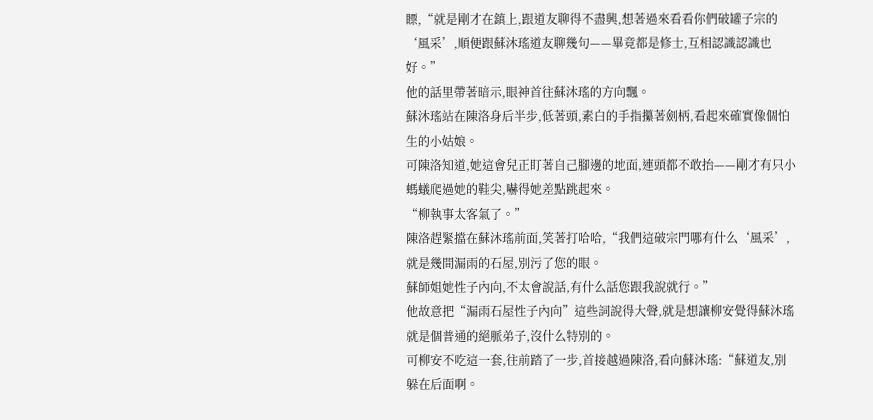瞟,“就是剛才在鎮上,跟道友聊得不盡興,想著過來看看你們破罐子宗的‘風采’,順便跟蘇沐瑤道友聊幾句——畢竟都是修士,互相認識認識也好。”
他的話里帶著暗示,眼神首往蘇沐瑤的方向飄。
蘇沐瑤站在陳洛身后半步,低著頭,素白的手指攥著劍柄,看起來確實像個怕生的小姑娘。
可陳洛知道,她這會兒正盯著自己腳邊的地面,連頭都不敢抬——剛才有只小螞蟻爬過她的鞋尖,嚇得她差點跳起來。
“柳執事太客氣了。”
陳洛趕緊擋在蘇沐瑤前面,笑著打哈哈,“我們這破宗門哪有什么‘風采’,就是幾間漏雨的石屋,別污了您的眼。
蘇師姐她性子內向,不太會說話,有什么話您跟我說就行。”
他故意把“漏雨石屋性子內向”這些詞說得大聲,就是想讓柳安覺得蘇沐瑤就是個普通的絕脈弟子,沒什么特別的。
可柳安不吃這一套,往前踏了一步,首接越過陳洛,看向蘇沐瑤:“蘇道友,別躲在后面啊。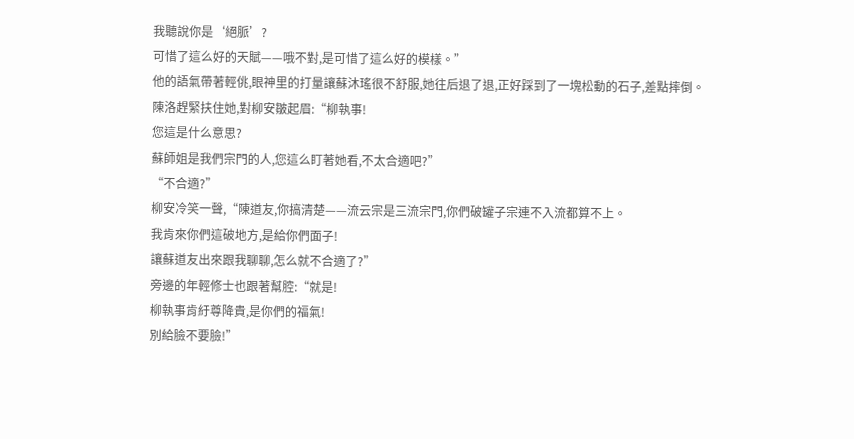我聽說你是‘絕脈’?
可惜了這么好的天賦——哦不對,是可惜了這么好的模樣。”
他的語氣帶著輕佻,眼神里的打量讓蘇沐瑤很不舒服,她往后退了退,正好踩到了一塊松動的石子,差點摔倒。
陳洛趕緊扶住她,對柳安皺起眉:“柳執事!
您這是什么意思?
蘇師姐是我們宗門的人,您這么盯著她看,不太合適吧?”
“不合適?”
柳安冷笑一聲,“陳道友,你搞清楚——流云宗是三流宗門,你們破罐子宗連不入流都算不上。
我肯來你們這破地方,是給你們面子!
讓蘇道友出來跟我聊聊,怎么就不合適了?”
旁邊的年輕修士也跟著幫腔:“就是!
柳執事肯紆尊降貴,是你們的福氣!
別給臉不要臉!”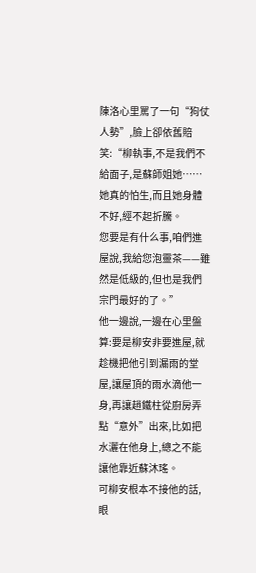陳洛心里罵了一句“狗仗人勢”,臉上卻依舊賠笑:“柳執事,不是我們不給面子,是蘇師姐她……她真的怕生,而且她身體不好,經不起折騰。
您要是有什么事,咱們進屋說,我給您泡靈茶——雖然是低級的,但也是我們宗門最好的了。”
他一邊說,一邊在心里盤算:要是柳安非要進屋,就趁機把他引到漏雨的堂屋,讓屋頂的雨水滴他一身,再讓趙鐵柱從廚房弄點“意外”出來,比如把水灑在他身上,總之不能讓他靠近蘇沐瑤。
可柳安根本不接他的話,眼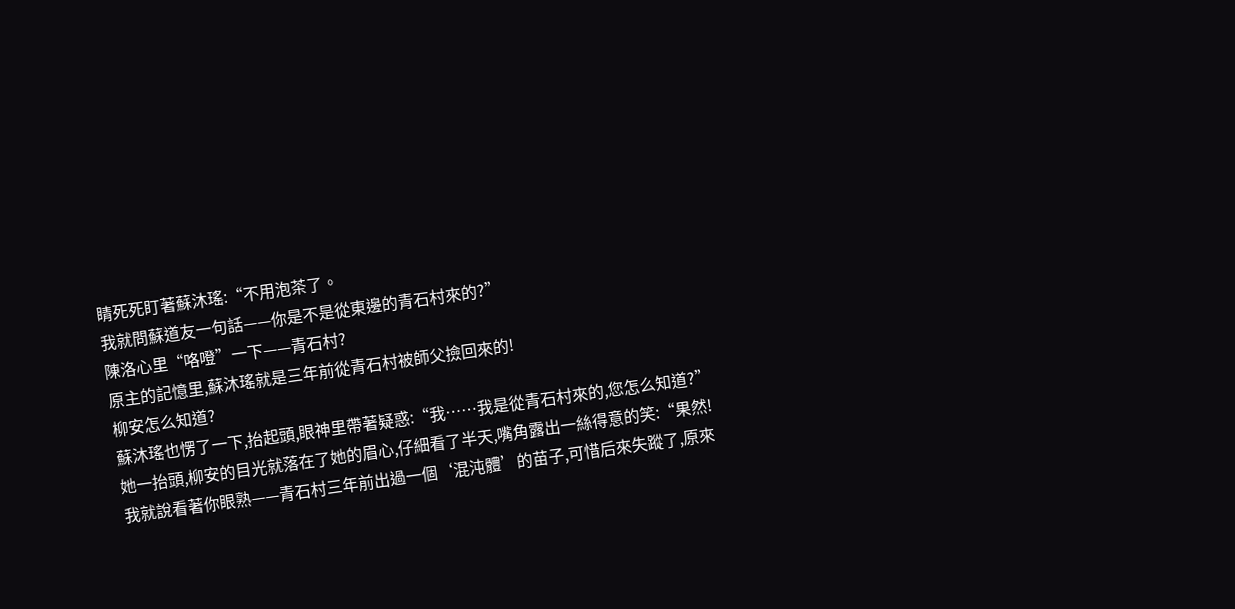睛死死盯著蘇沐瑤:“不用泡茶了。
我就問蘇道友一句話——你是不是從東邊的青石村來的?”
陳洛心里“咯噔”一下——青石村?
原主的記憶里,蘇沐瑤就是三年前從青石村被師父撿回來的!
柳安怎么知道?
蘇沐瑤也愣了一下,抬起頭,眼神里帶著疑惑:“我……我是從青石村來的,您怎么知道?”
她一抬頭,柳安的目光就落在了她的眉心,仔細看了半天,嘴角露出一絲得意的笑:“果然!
我就說看著你眼熟——青石村三年前出過一個‘混沌體’的苗子,可惜后來失蹤了,原來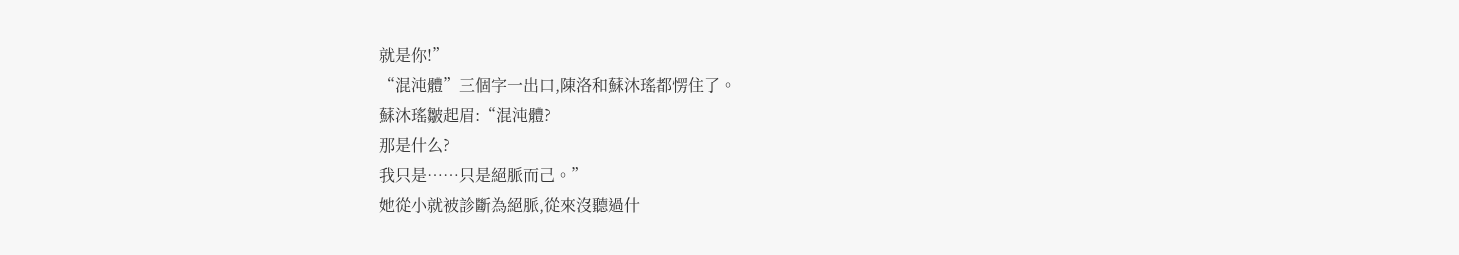就是你!”
“混沌體”三個字一出口,陳洛和蘇沐瑤都愣住了。
蘇沐瑤皺起眉:“混沌體?
那是什么?
我只是……只是絕脈而己。”
她從小就被診斷為絕脈,從來沒聽過什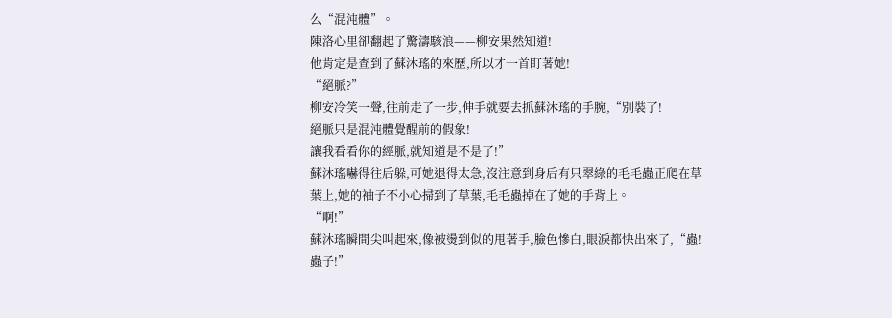么“混沌體”。
陳洛心里卻翻起了驚濤駭浪——柳安果然知道!
他肯定是查到了蘇沐瑤的來歷,所以才一首盯著她!
“絕脈?”
柳安冷笑一聲,往前走了一步,伸手就要去抓蘇沐瑤的手腕,“別裝了!
絕脈只是混沌體覺醒前的假象!
讓我看看你的經脈,就知道是不是了!”
蘇沐瑤嚇得往后躲,可她退得太急,沒注意到身后有只翠綠的毛毛蟲正爬在草葉上,她的袖子不小心掃到了草葉,毛毛蟲掉在了她的手背上。
“啊!”
蘇沐瑤瞬間尖叫起來,像被燙到似的甩著手,臉色慘白,眼淚都快出來了,“蟲!
蟲子!”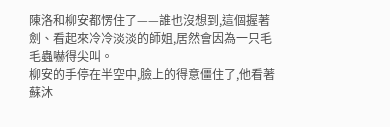陳洛和柳安都愣住了——誰也沒想到,這個握著劍、看起來冷冷淡淡的師姐,居然會因為一只毛毛蟲嚇得尖叫。
柳安的手停在半空中,臉上的得意僵住了,他看著蘇沐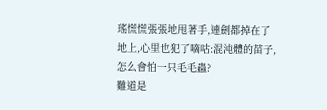瑤慌慌張張地甩著手,連劍都掉在了地上,心里也犯了嘀咕:混沌體的苗子,怎么會怕一只毛毛蟲?
難道是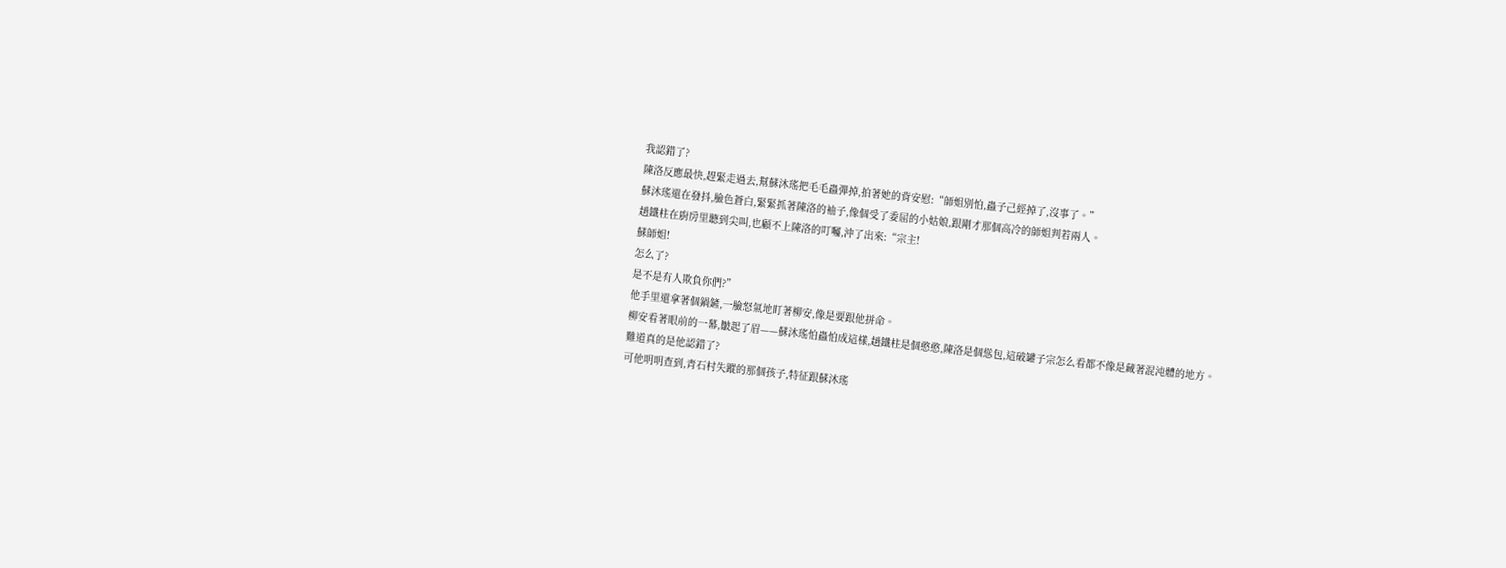我認錯了?
陳洛反應最快,趕緊走過去,幫蘇沐瑤把毛毛蟲彈掉,拍著她的背安慰:“師姐別怕,蟲子己經掉了,沒事了。”
蘇沐瑤還在發抖,臉色蒼白,緊緊抓著陳洛的袖子,像個受了委屈的小姑娘,跟剛才那個高冷的師姐判若兩人。
趙鐵柱在廚房里聽到尖叫,也顧不上陳洛的叮囑,沖了出來:“宗主!
蘇師姐!
怎么了?
是不是有人欺負你們?”
他手里還拿著個鍋鏟,一臉怒氣地盯著柳安,像是要跟他拼命。
柳安看著眼前的一幕,皺起了眉——蘇沐瑤怕蟲怕成這樣,趙鐵柱是個憨憨,陳洛是個慫包,這破罐子宗怎么看都不像是藏著混沌體的地方。
難道真的是他認錯了?
可他明明查到,青石村失蹤的那個孩子,特征跟蘇沐瑤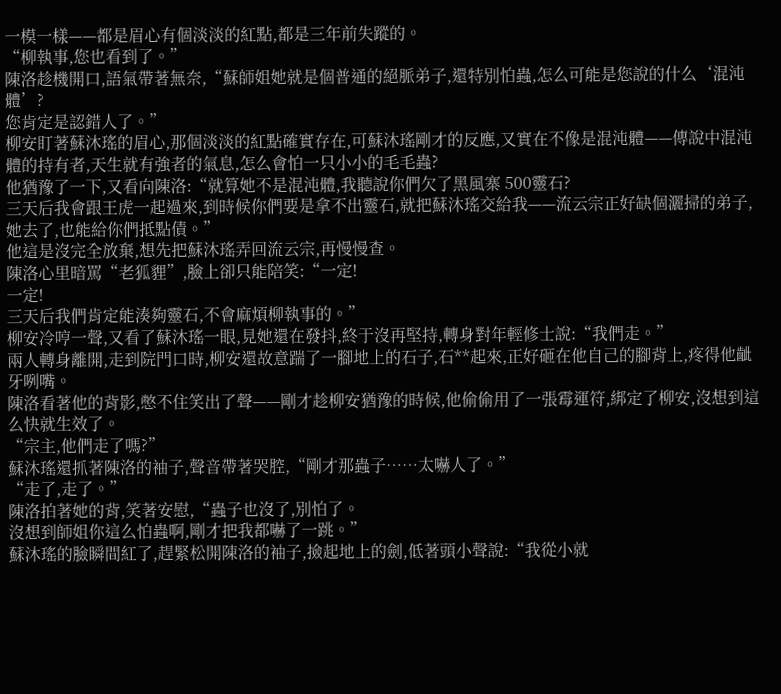一模一樣——都是眉心有個淡淡的紅點,都是三年前失蹤的。
“柳執事,您也看到了。”
陳洛趁機開口,語氣帶著無奈,“蘇師姐她就是個普通的絕脈弟子,還特別怕蟲,怎么可能是您說的什么‘混沌體’?
您肯定是認錯人了。”
柳安盯著蘇沐瑤的眉心,那個淡淡的紅點確實存在,可蘇沐瑤剛才的反應,又實在不像是混沌體——傳說中混沌體的持有者,天生就有強者的氣息,怎么會怕一只小小的毛毛蟲?
他猶豫了一下,又看向陳洛:“就算她不是混沌體,我聽說你們欠了黑風寨 500靈石?
三天后我會跟王虎一起過來,到時候你們要是拿不出靈石,就把蘇沐瑤交給我——流云宗正好缺個灑掃的弟子,她去了,也能給你們抵點債。”
他這是沒完全放棄,想先把蘇沐瑤弄回流云宗,再慢慢查。
陳洛心里暗罵“老狐貍”,臉上卻只能陪笑:“一定!
一定!
三天后我們肯定能湊夠靈石,不會麻煩柳執事的。”
柳安冷哼一聲,又看了蘇沐瑤一眼,見她還在發抖,終于沒再堅持,轉身對年輕修士說:“我們走。”
兩人轉身離開,走到院門口時,柳安還故意踹了一腳地上的石子,石**起來,正好砸在他自己的腳背上,疼得他齜牙咧嘴。
陳洛看著他的背影,憋不住笑出了聲——剛才趁柳安猶豫的時候,他偷偷用了一張霉運符,綁定了柳安,沒想到這么快就生效了。
“宗主,他們走了嗎?”
蘇沐瑤還抓著陳洛的袖子,聲音帶著哭腔,“剛才那蟲子……太嚇人了。”
“走了,走了。”
陳洛拍著她的背,笑著安慰,“蟲子也沒了,別怕了。
沒想到師姐你這么怕蟲啊,剛才把我都嚇了一跳。”
蘇沐瑤的臉瞬間紅了,趕緊松開陳洛的袖子,撿起地上的劍,低著頭小聲說:“我從小就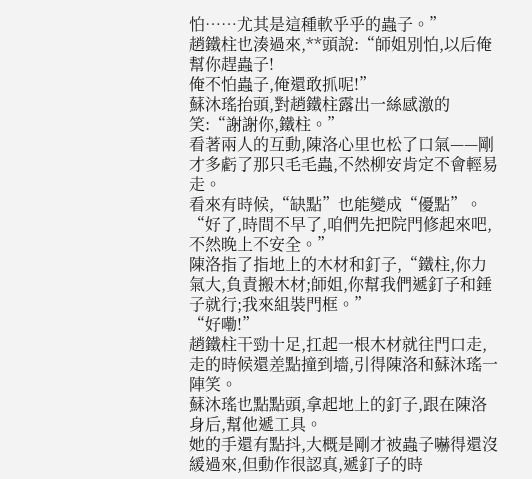怕……尤其是這種軟乎乎的蟲子。”
趙鐵柱也湊過來,**頭說:“師姐別怕,以后俺幫你趕蟲子!
俺不怕蟲子,俺還敢抓呢!”
蘇沐瑤抬頭,對趙鐵柱露出一絲感激的笑:“謝謝你,鐵柱。”
看著兩人的互動,陳洛心里也松了口氣——剛才多虧了那只毛毛蟲,不然柳安肯定不會輕易走。
看來有時候,“缺點”也能變成“優點”。
“好了,時間不早了,咱們先把院門修起來吧,不然晚上不安全。”
陳洛指了指地上的木材和釘子,“鐵柱,你力氣大,負責搬木材;師姐,你幫我們遞釘子和錘子就行;我來組裝門框。”
“好嘞!”
趙鐵柱干勁十足,扛起一根木材就往門口走,走的時候還差點撞到墻,引得陳洛和蘇沐瑤一陣笑。
蘇沐瑤也點點頭,拿起地上的釘子,跟在陳洛身后,幫他遞工具。
她的手還有點抖,大概是剛才被蟲子嚇得還沒緩過來,但動作很認真,遞釘子的時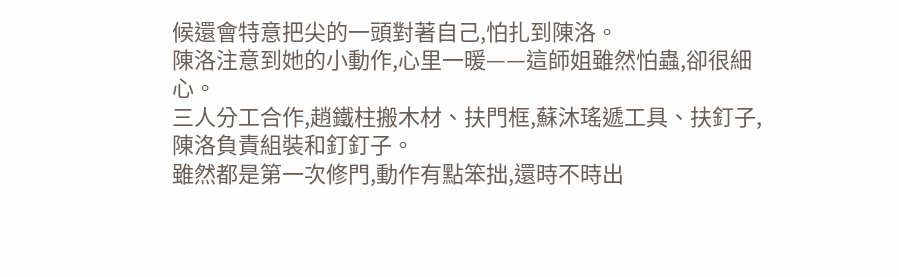候還會特意把尖的一頭對著自己,怕扎到陳洛。
陳洛注意到她的小動作,心里一暖——這師姐雖然怕蟲,卻很細心。
三人分工合作,趙鐵柱搬木材、扶門框,蘇沐瑤遞工具、扶釘子,陳洛負責組裝和釘釘子。
雖然都是第一次修門,動作有點笨拙,還時不時出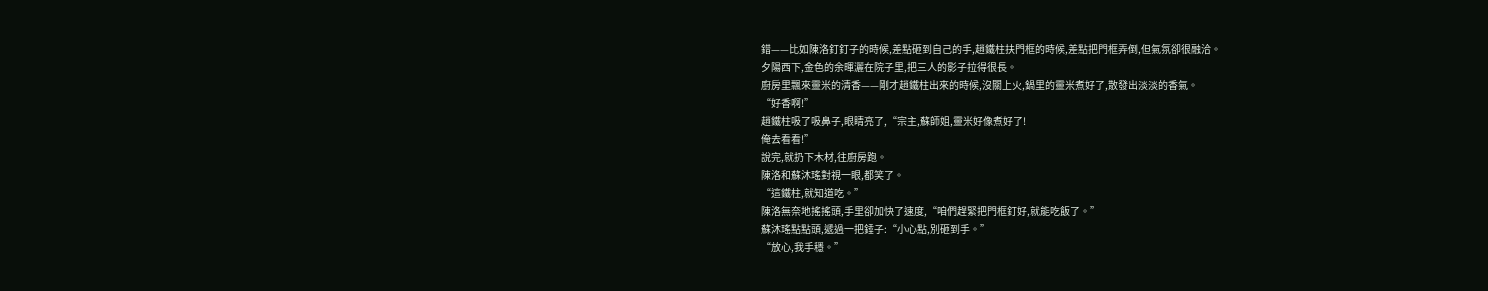錯——比如陳洛釘釘子的時候,差點砸到自己的手,趙鐵柱扶門框的時候,差點把門框弄倒,但氣氛卻很融洽。
夕陽西下,金色的余暉灑在院子里,把三人的影子拉得很長。
廚房里飄來靈米的清香——剛才趙鐵柱出來的時候,沒關上火,鍋里的靈米煮好了,散發出淡淡的香氣。
“好香啊!”
趙鐵柱吸了吸鼻子,眼睛亮了,“宗主,蘇師姐,靈米好像煮好了!
俺去看看!”
說完,就扔下木材,往廚房跑。
陳洛和蘇沐瑤對視一眼,都笑了。
“這鐵柱,就知道吃。”
陳洛無奈地搖搖頭,手里卻加快了速度,“咱們趕緊把門框釘好,就能吃飯了。”
蘇沐瑤點點頭,遞過一把錘子:“小心點,別砸到手。”
“放心,我手穩。”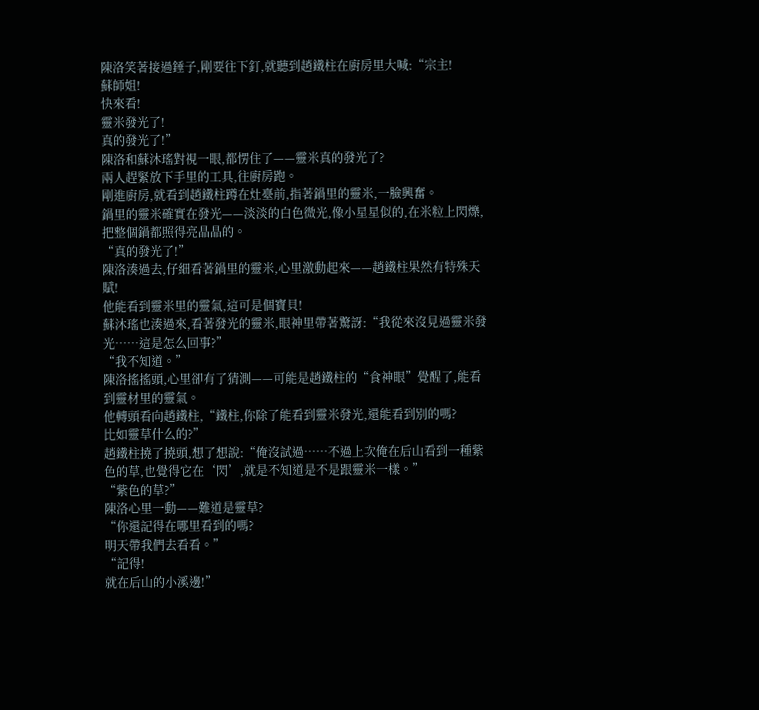陳洛笑著接過錘子,剛要往下釘,就聽到趙鐵柱在廚房里大喊:“宗主!
蘇師姐!
快來看!
靈米發光了!
真的發光了!”
陳洛和蘇沐瑤對視一眼,都愣住了——靈米真的發光了?
兩人趕緊放下手里的工具,往廚房跑。
剛進廚房,就看到趙鐵柱蹲在灶臺前,指著鍋里的靈米,一臉興奮。
鍋里的靈米確實在發光——淡淡的白色微光,像小星星似的,在米粒上閃爍,把整個鍋都照得亮晶晶的。
“真的發光了!”
陳洛湊過去,仔細看著鍋里的靈米,心里激動起來——趙鐵柱果然有特殊天賦!
他能看到靈米里的靈氣,這可是個寶貝!
蘇沐瑤也湊過來,看著發光的靈米,眼神里帶著驚訝:“我從來沒見過靈米發光……這是怎么回事?”
“我不知道。”
陳洛搖搖頭,心里卻有了猜測——可能是趙鐵柱的“食神眼”覺醒了,能看到靈材里的靈氣。
他轉頭看向趙鐵柱,“鐵柱,你除了能看到靈米發光,還能看到別的嗎?
比如靈草什么的?”
趙鐵柱撓了撓頭,想了想說:“俺沒試過……不過上次俺在后山看到一種紫色的草,也覺得它在‘閃’,就是不知道是不是跟靈米一樣。”
“紫色的草?”
陳洛心里一動——難道是靈草?
“你還記得在哪里看到的嗎?
明天帶我們去看看。”
“記得!
就在后山的小溪邊!”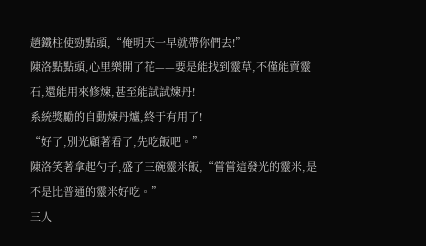趙鐵柱使勁點頭,“俺明天一早就帶你們去!”
陳洛點點頭,心里樂開了花——要是能找到靈草,不僅能賣靈石,還能用來修煉,甚至能試試煉丹!
系統獎勵的自動煉丹爐,終于有用了!
“好了,別光顧著看了,先吃飯吧。”
陳洛笑著拿起勺子,盛了三碗靈米飯,“嘗嘗這發光的靈米,是不是比普通的靈米好吃。”
三人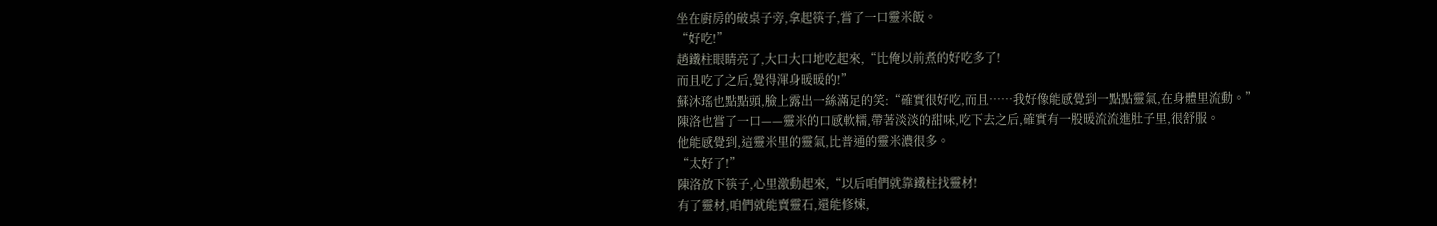坐在廚房的破桌子旁,拿起筷子,嘗了一口靈米飯。
“好吃!”
趙鐵柱眼睛亮了,大口大口地吃起來,“比俺以前煮的好吃多了!
而且吃了之后,覺得渾身暖暖的!”
蘇沐瑤也點點頭,臉上露出一絲滿足的笑:“確實很好吃,而且……我好像能感覺到一點點靈氣,在身體里流動。”
陳洛也嘗了一口——靈米的口感軟糯,帶著淡淡的甜味,吃下去之后,確實有一股暖流流進肚子里,很舒服。
他能感覺到,這靈米里的靈氣,比普通的靈米濃很多。
“太好了!”
陳洛放下筷子,心里激動起來,“以后咱們就靠鐵柱找靈材!
有了靈材,咱們就能賣靈石,還能修煉,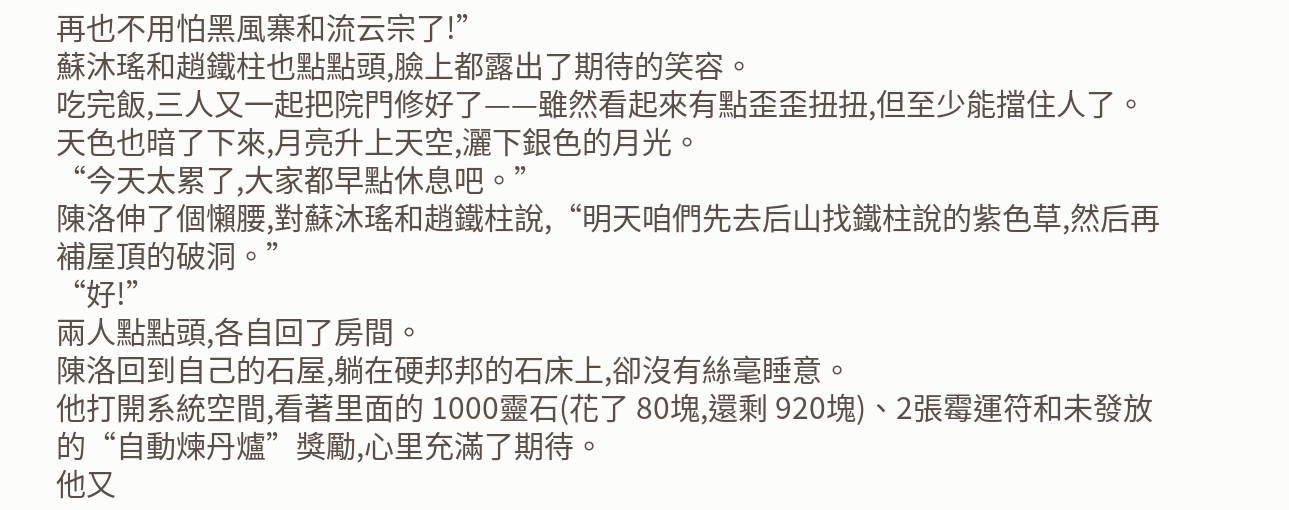再也不用怕黑風寨和流云宗了!”
蘇沐瑤和趙鐵柱也點點頭,臉上都露出了期待的笑容。
吃完飯,三人又一起把院門修好了——雖然看起來有點歪歪扭扭,但至少能擋住人了。
天色也暗了下來,月亮升上天空,灑下銀色的月光。
“今天太累了,大家都早點休息吧。”
陳洛伸了個懶腰,對蘇沐瑤和趙鐵柱說,“明天咱們先去后山找鐵柱說的紫色草,然后再補屋頂的破洞。”
“好!”
兩人點點頭,各自回了房間。
陳洛回到自己的石屋,躺在硬邦邦的石床上,卻沒有絲毫睡意。
他打開系統空間,看著里面的 1000靈石(花了 80塊,還剩 920塊)、2張霉運符和未發放的“自動煉丹爐”獎勵,心里充滿了期待。
他又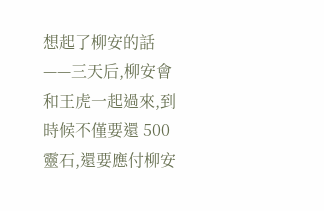想起了柳安的話——三天后,柳安會和王虎一起過來,到時候不僅要還 500靈石,還要應付柳安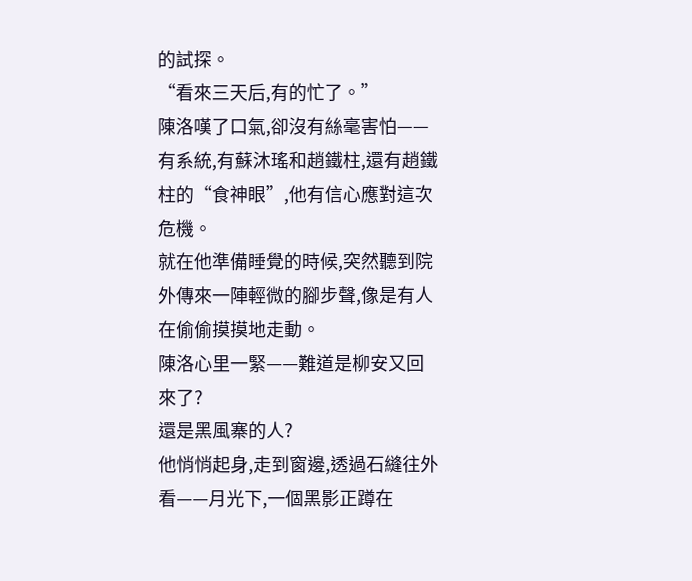的試探。
“看來三天后,有的忙了。”
陳洛嘆了口氣,卻沒有絲毫害怕——有系統,有蘇沐瑤和趙鐵柱,還有趙鐵柱的“食神眼”,他有信心應對這次危機。
就在他準備睡覺的時候,突然聽到院外傳來一陣輕微的腳步聲,像是有人在偷偷摸摸地走動。
陳洛心里一緊——難道是柳安又回來了?
還是黑風寨的人?
他悄悄起身,走到窗邊,透過石縫往外看——月光下,一個黑影正蹲在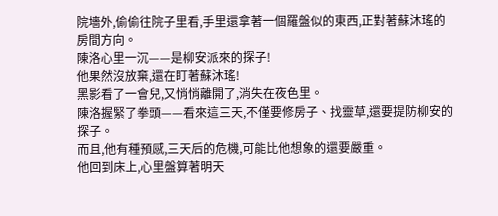院墻外,偷偷往院子里看,手里還拿著一個羅盤似的東西,正對著蘇沐瑤的房間方向。
陳洛心里一沉——是柳安派來的探子!
他果然沒放棄,還在盯著蘇沐瑤!
黑影看了一會兒,又悄悄離開了,消失在夜色里。
陳洛握緊了拳頭——看來這三天,不僅要修房子、找靈草,還要提防柳安的探子。
而且,他有種預感,三天后的危機,可能比他想象的還要嚴重。
他回到床上,心里盤算著明天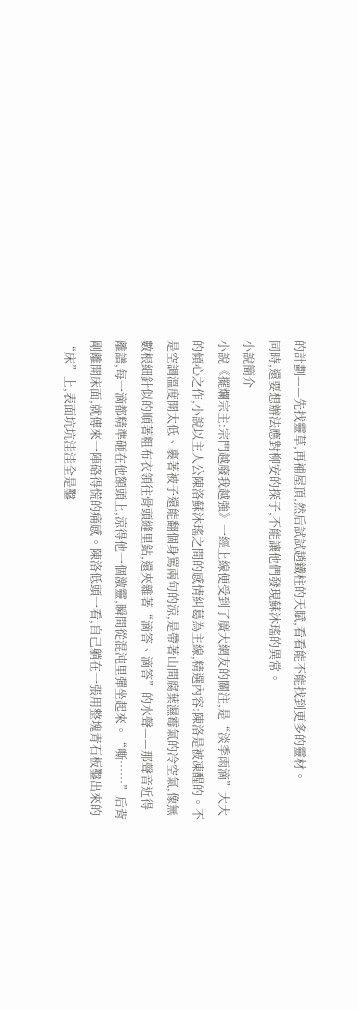的計劃——先找靈草,再補屋頂,然后試試趙鐵柱的天賦,看看能不能找到更多的靈材。
同時,還要想辦法應對柳安的探子,不能讓他們發現蘇沐瑤的異常。
小說簡介
小說《擺爛宗主:宗門越廢我越強》一經上線便受到了廣大網友的關注,是“淡季雨滴”大大的傾心之作,小說以主人公陳洛蘇沐瑤之間的感情糾葛為主線,精選內容:陳洛是被凍醒的。不是空調溫度開太低、裹著被子還能翻個身罵兩句的涼,是帶著山間腐葉濕霉氣的冷空氣,像無數根細針似的順著粗布衣領往骨頭縫里鉆,還夾雜著“滴答、滴答”的水聲——那聲音近得離譜,每一滴都精準砸在他額頭上,涼得他一個激靈,瞬間從混沌里彈坐起來。“嘶……”后背剛離開床面,就傳來一陣硌得慌的痛感。陳洛低頭一看,自己躺在一張用整塊青石板鑿出來的“床”上,表面坑坑洼洼全是鑿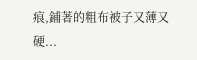痕,鋪著的粗布被子又薄又硬...